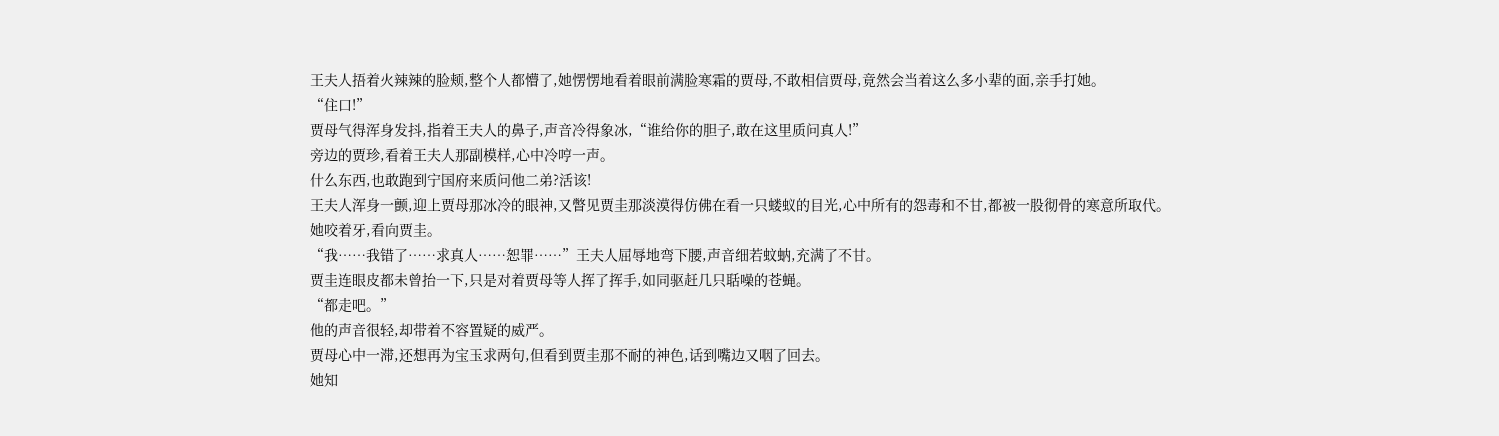王夫人捂着火辣辣的脸颊,整个人都懵了,她愣愣地看着眼前满脸寒霜的贾母,不敢相信贾母,竟然会当着这么多小辈的面,亲手打她。
“住口!”
贾母气得浑身发抖,指着王夫人的鼻子,声音冷得象冰,“谁给你的胆子,敢在这里质问真人!”
旁边的贾珍,看着王夫人那副模样,心中冷哼一声。
什么东西,也敢跑到宁国府来质问他二弟?活该!
王夫人浑身一颤,迎上贾母那冰冷的眼神,又瞥见贾圭那淡漠得仿佛在看一只蝼蚁的目光,心中所有的怨毒和不甘,都被一股彻骨的寒意所取代。
她咬着牙,看向贾圭。
“我……我错了……求真人……恕罪……”王夫人屈辱地弯下腰,声音细若蚊蚋,充满了不甘。
贾圭连眼皮都未曾抬一下,只是对着贾母等人挥了挥手,如同驱赶几只聒噪的苍蝇。
“都走吧。”
他的声音很轻,却带着不容置疑的威严。
贾母心中一滞,还想再为宝玉求两句,但看到贾圭那不耐的神色,话到嘴边又咽了回去。
她知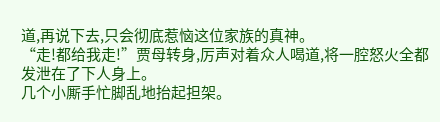道,再说下去,只会彻底惹恼这位家族的真神。
“走!都给我走!”贾母转身,厉声对着众人喝道,将一腔怒火全都发泄在了下人身上。
几个小厮手忙脚乱地抬起担架。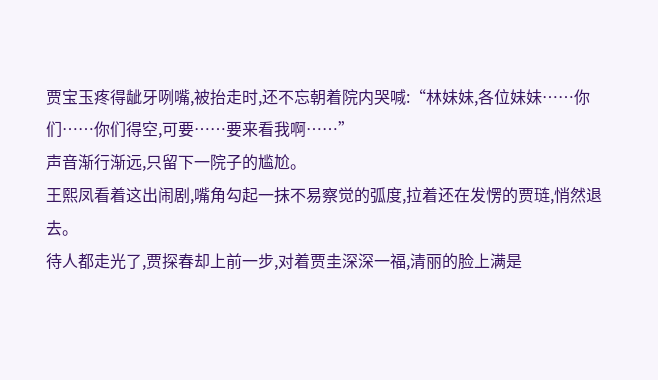贾宝玉疼得龇牙咧嘴,被抬走时,还不忘朝着院内哭喊:“林妹妹,各位妹妹……你们……你们得空,可要……要来看我啊……”
声音渐行渐远,只留下一院子的尴尬。
王熙凤看着这出闹剧,嘴角勾起一抹不易察觉的弧度,拉着还在发愣的贾琏,悄然退去。
待人都走光了,贾探春却上前一步,对着贾圭深深一福,清丽的脸上满是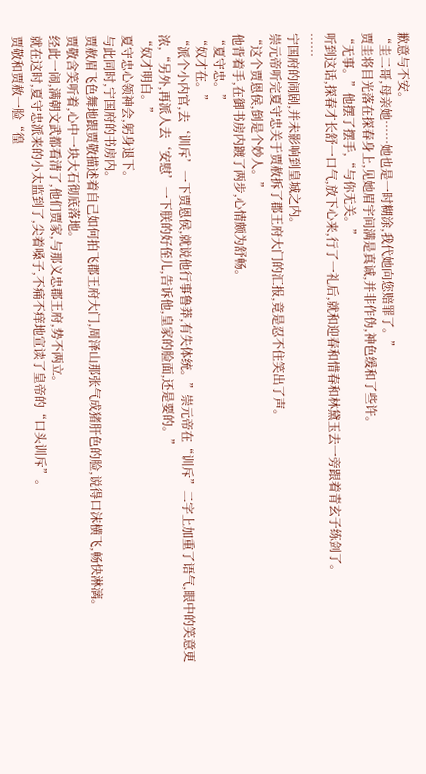歉意与不安。
“圭二哥,母亲她……她也是一时糊涂,我代她向您赔罪了。”
贾圭将目光落在探春身上,见她眉宇间满是真诚,并非作伪,神色缓和了些许。
“无事。”他摆了摆手,“与你无关。”
听到这话,探春才长舒一口气,放下心来,行了一礼后,就和迎春和惜春和林黛玉去一旁跟着青玄子练剑了。
……
宁国府的闹剧,并未影响到皇城之内。
崇元帝听完夏守忠关于贾赦拆了郡王府大门的汇报,竟是忍不住笑出了声。
“这个贾恩侯,倒是个妙人。”
他背着手,在御书房内踱了两步,心情颇为舒畅。
“夏守忠。”
“奴才在。”
“派个小内官,去‘训斥’一下贾恩侯,就说他行事鲁莽,有失体统。”崇元帝在“训斥”二字上加重了语气,眼中的笑意更浓,“另外,再派人去‘安慰’一下朕的好侄儿,告诉他,皇家的脸面,还是要的。”
“奴才明白。”
夏守忠心领神会,躬身退下。
与此同时,宁国府的书房内。
贾赦眉飞色舞地跟贾敬描述着自己如何拍飞郡王府大门,周泽山那张气成猪肝色的脸,说得口沫横飞,畅快淋漓。
贾敬含笑听着,心中一块大石彻底落地。
经此一闹,满朝文武都看清了,他们贾家,与那义忠郡王府,势不两立。
就在这时,夏守忠派来的小太监到了,尖着嗓子,不痛不痒地宣读了皇帝的“口头训斥”。
贾敬和贾赦一脸“徨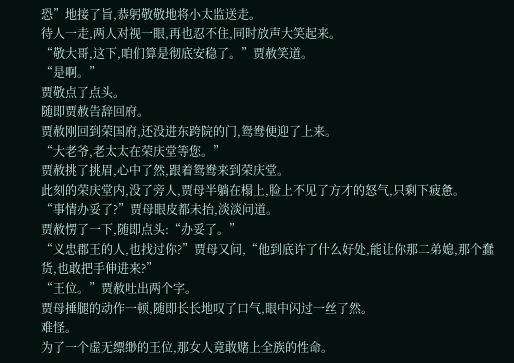恐”地接了旨,恭躬敬敬地将小太监送走。
待人一走,两人对视一眼,再也忍不住,同时放声大笑起来。
“敬大哥,这下,咱们算是彻底安稳了。”贾赦笑道。
“是啊。”
贾敬点了点头。
随即贾赦告辞回府。
贾赦刚回到荣国府,还没进东跨院的门,鸳鸯便迎了上来。
“大老爷,老太太在荣庆堂等您。”
贾赦挑了挑眉,心中了然,跟着鸳鸯来到荣庆堂。
此刻的荣庆堂内,没了旁人,贾母半躺在榻上,脸上不见了方才的怒气,只剩下疲惫。
“事情办妥了?”贾母眼皮都未抬,淡淡问道。
贾赦愣了一下,随即点头:“办妥了。”
“义忠郡王的人,也找过你?”贾母又问,“他到底许了什么好处,能让你那二弟媳,那个蠢货,也敢把手伸进来?”
“王位。”贾赦吐出两个字。
贾母捶腿的动作一顿,随即长长地叹了口气,眼中闪过一丝了然。
难怪。
为了一个虚无缥缈的王位,那女人竟敢赌上全族的性命。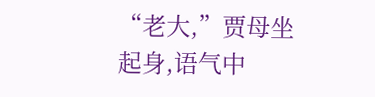“老大,”贾母坐起身,语气中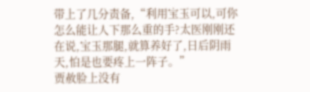带上了几分责备,“利用宝玉可以,可你怎么能让人下那么重的手?太医刚刚还在说,宝玉那腿,就算养好了,日后阴雨天,怕是也要疼上一阵子。”
贾赦脸上没有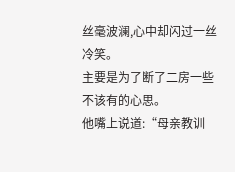丝毫波澜,心中却闪过一丝冷笑。
主要是为了断了二房一些不该有的心思。
他嘴上说道:“母亲教训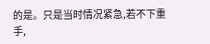的是。只是当时情况紧急,若不下重手,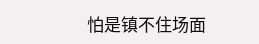怕是镇不住场面